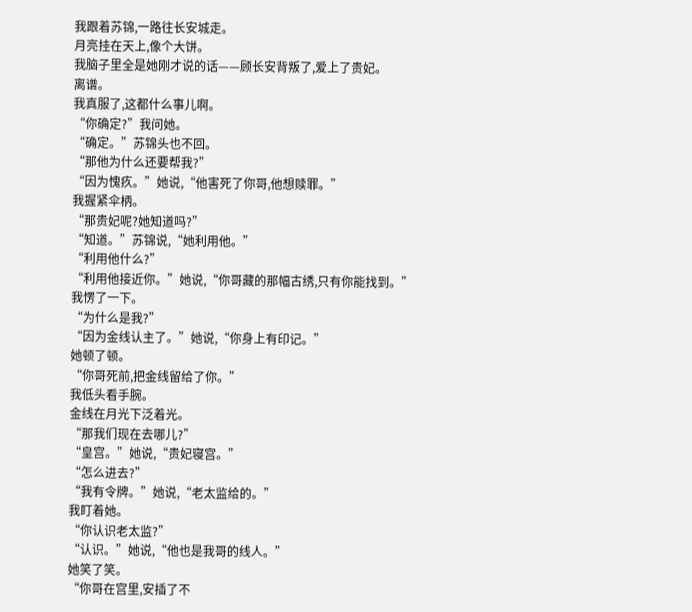我跟着苏锦,一路往长安城走。
月亮挂在天上,像个大饼。
我脑子里全是她刚才说的话——顾长安背叛了,爱上了贵妃。
离谱。
我真服了,这都什么事儿啊。
“你确定?”我问她。
“确定。”苏锦头也不回。
“那他为什么还要帮我?”
“因为愧疚。”她说,“他害死了你哥,他想赎罪。”
我握紧伞柄。
“那贵妃呢?她知道吗?”
“知道。”苏锦说,“她利用他。”
“利用他什么?”
“利用他接近你。”她说,“你哥藏的那幅古绣,只有你能找到。”
我愣了一下。
“为什么是我?”
“因为金线认主了。”她说,“你身上有印记。”
她顿了顿。
“你哥死前,把金线留给了你。”
我低头看手腕。
金线在月光下泛着光。
“那我们现在去哪儿?”
“皇宫。”她说,“贵妃寝宫。”
“怎么进去?”
“我有令牌。”她说,“老太监给的。”
我盯着她。
“你认识老太监?”
“认识。”她说,“他也是我哥的线人。”
她笑了笑。
“你哥在宫里,安插了不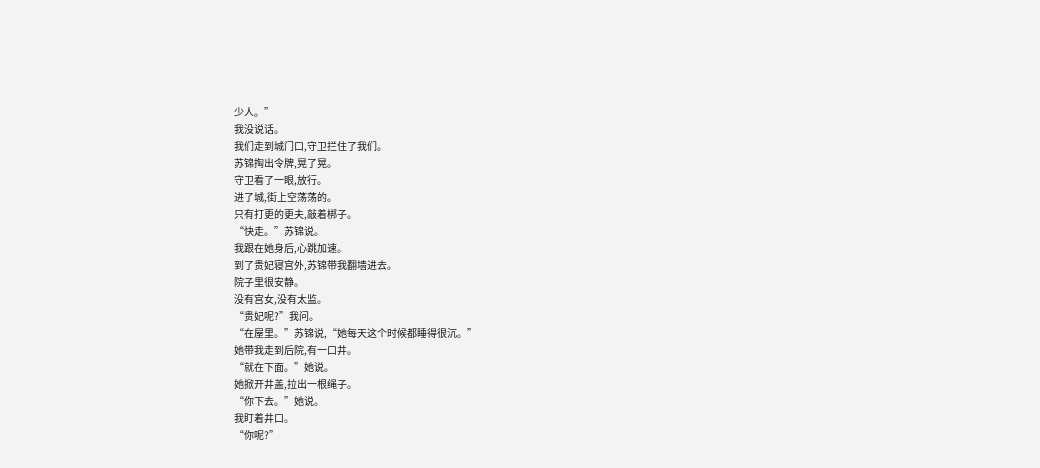少人。”
我没说话。
我们走到城门口,守卫拦住了我们。
苏锦掏出令牌,晃了晃。
守卫看了一眼,放行。
进了城,街上空荡荡的。
只有打更的更夫,敲着梆子。
“快走。”苏锦说。
我跟在她身后,心跳加速。
到了贵妃寝宫外,苏锦带我翻墙进去。
院子里很安静。
没有宫女,没有太监。
“贵妃呢?”我问。
“在屋里。”苏锦说,“她每天这个时候都睡得很沉。”
她带我走到后院,有一口井。
“就在下面。”她说。
她掀开井盖,拉出一根绳子。
“你下去。”她说。
我盯着井口。
“你呢?”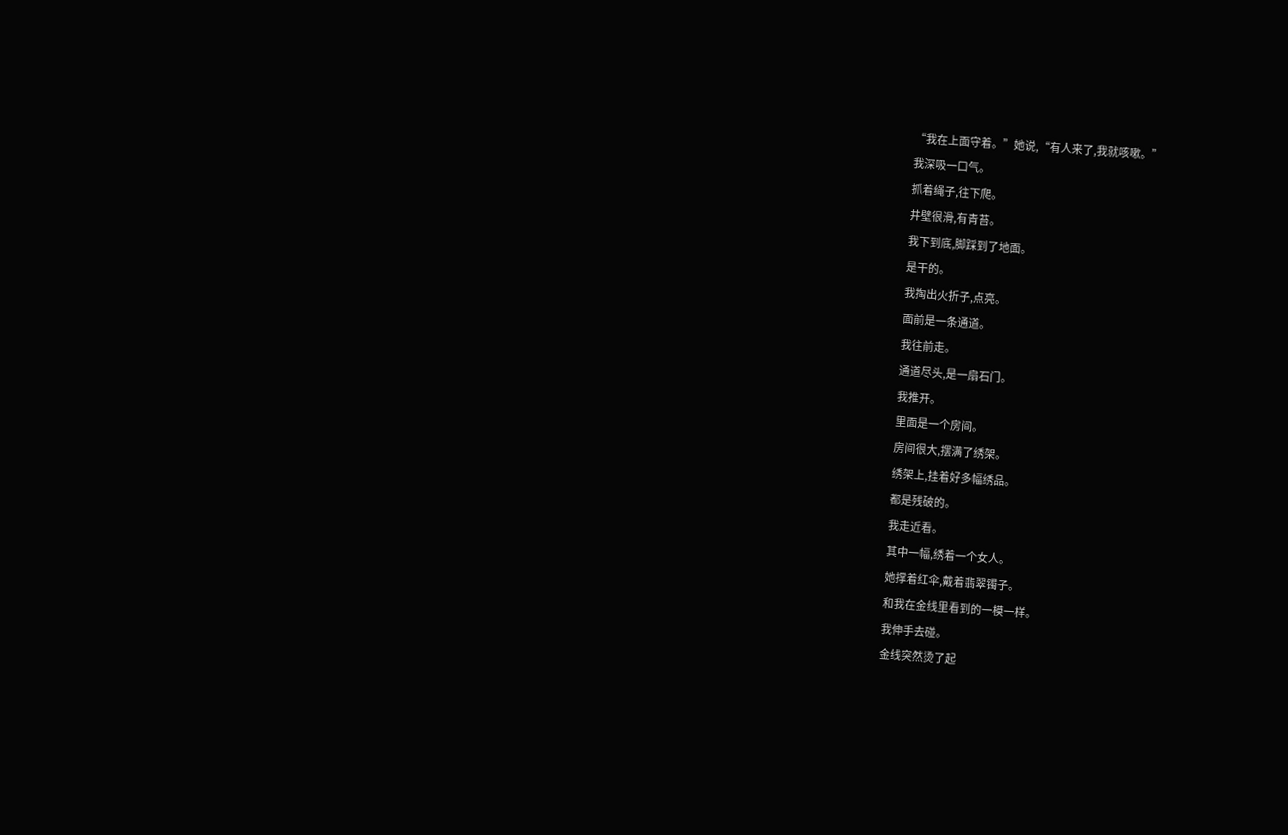“我在上面守着。”她说,“有人来了,我就咳嗽。”
我深吸一口气。
抓着绳子,往下爬。
井壁很滑,有青苔。
我下到底,脚踩到了地面。
是干的。
我掏出火折子,点亮。
面前是一条通道。
我往前走。
通道尽头,是一扇石门。
我推开。
里面是一个房间。
房间很大,摆满了绣架。
绣架上,挂着好多幅绣品。
都是残破的。
我走近看。
其中一幅,绣着一个女人。
她撑着红伞,戴着翡翠镯子。
和我在金线里看到的一模一样。
我伸手去碰。
金线突然烫了起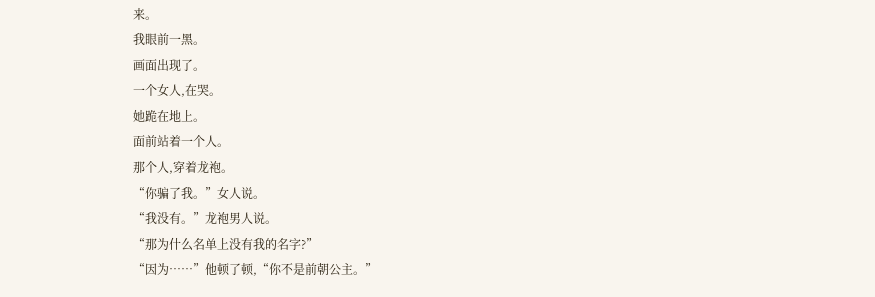来。
我眼前一黑。
画面出现了。
一个女人,在哭。
她跪在地上。
面前站着一个人。
那个人,穿着龙袍。
“你骗了我。”女人说。
“我没有。”龙袍男人说。
“那为什么名单上没有我的名字?”
“因为……”他顿了顿,“你不是前朝公主。”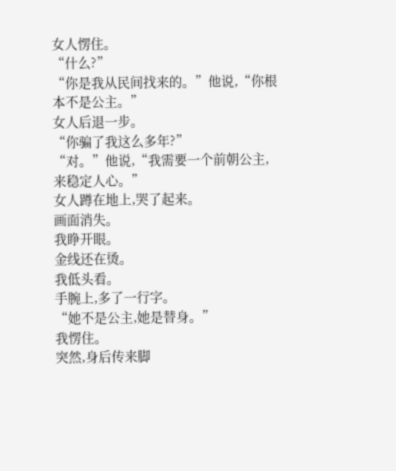女人愣住。
“什么?”
“你是我从民间找来的。”他说,“你根本不是公主。”
女人后退一步。
“你骗了我这么多年?”
“对。”他说,“我需要一个前朝公主,来稳定人心。”
女人蹲在地上,哭了起来。
画面消失。
我睁开眼。
金线还在烫。
我低头看。
手腕上,多了一行字。
“她不是公主,她是替身。”
我愣住。
突然,身后传来脚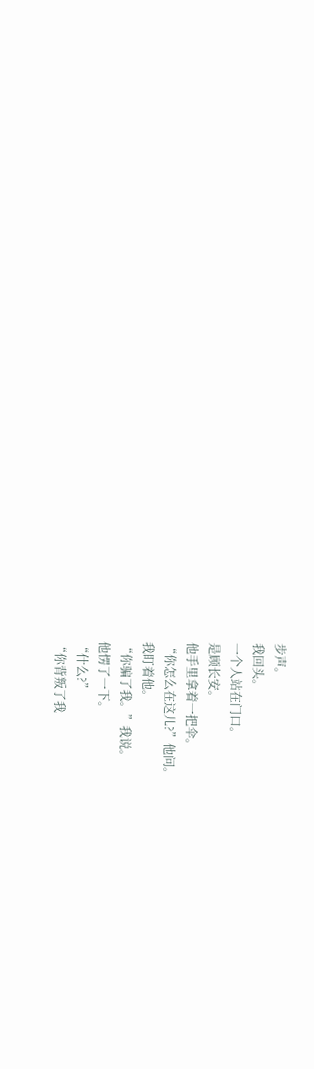步声。
我回头。
一个人站在门口。
是顾长安。
他手里拿着一把伞。
“你怎么在这儿?”他问。
我盯着他。
“你骗了我。”我说。
他愣了一下。
“什么?”
“你背叛了我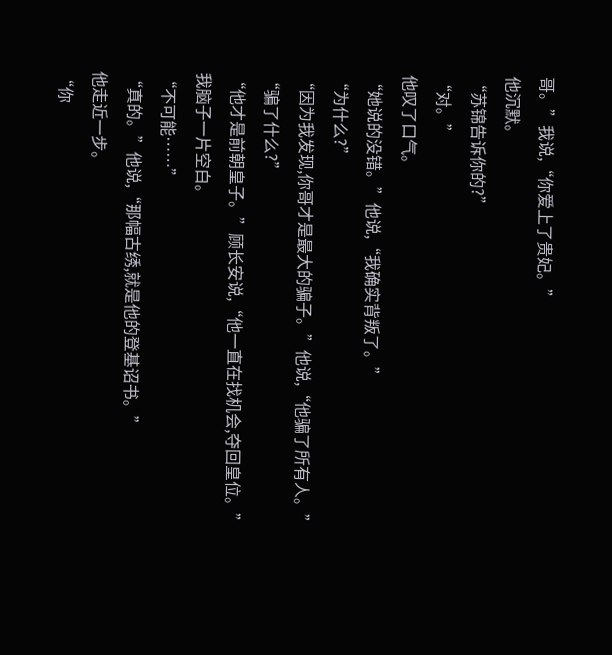哥。”我说,“你爱上了贵妃。”
他沉默。
“苏锦告诉你的?”
“对。”
他叹了口气。
“她说的没错。”他说,“我确实背叛了。”
“为什么?”
“因为我发现,你哥才是最大的骗子。”他说,“他骗了所有人。”
“骗了什么?”
“他才是前朝皇子。”顾长安说,“他一直在找机会,夺回皇位。”
我脑子一片空白。
“不可能……”
“真的。”他说,“那幅古绣,就是他的登基诏书。”
他走近一步。
“你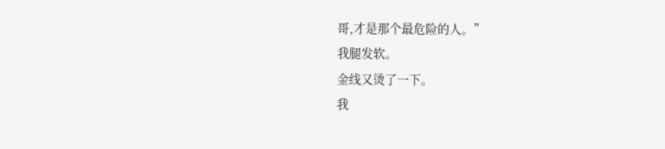哥,才是那个最危险的人。”
我腿发软。
金线又烫了一下。
我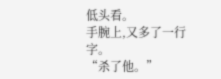低头看。
手腕上,又多了一行字。
“杀了他。”